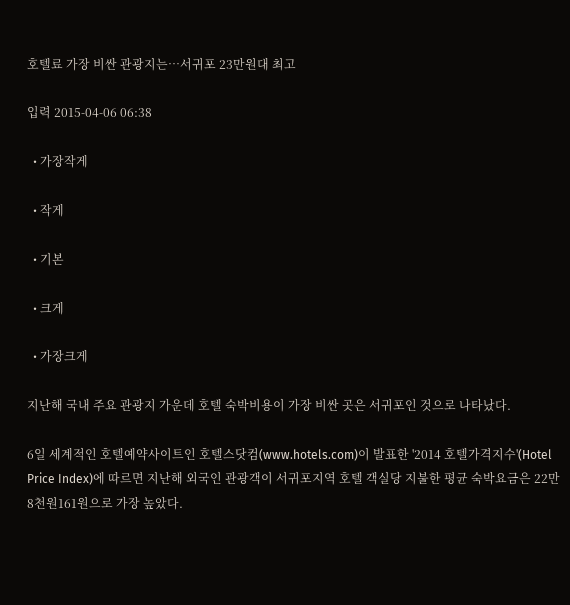호텔료 가장 비싼 관광지는…서귀포 23만원대 최고

입력 2015-04-06 06:38

  • 가장작게

  • 작게

  • 기본

  • 크게

  • 가장크게

지난해 국내 주요 관광지 가운데 호텔 숙박비용이 가장 비싼 곳은 서귀포인 것으로 나타났다.

6일 세계적인 호텔예약사이트인 호텔스닷컴(www.hotels.com)이 발표한 '2014 호텔가격지수'(Hotel Price Index)에 따르면 지난해 외국인 관광객이 서귀포지역 호텔 객실당 지불한 평균 숙박요금은 22만8천원161원으로 가장 높았다.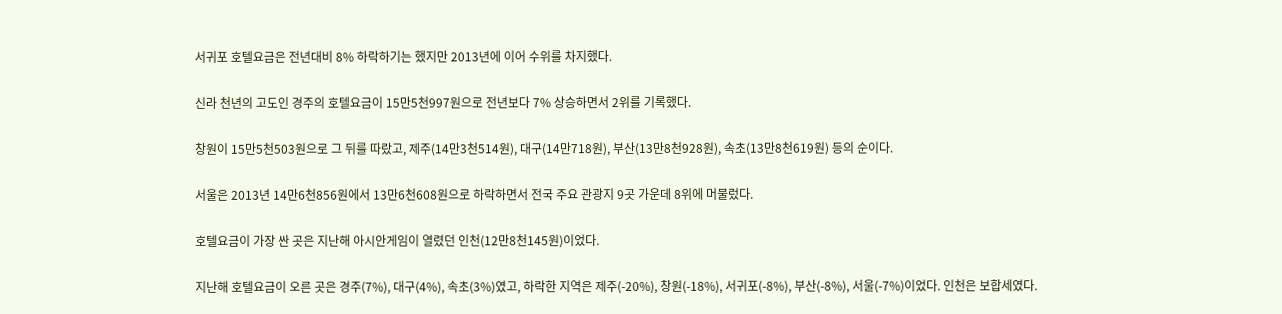서귀포 호텔요금은 전년대비 8% 하락하기는 했지만 2013년에 이어 수위를 차지했다.

신라 천년의 고도인 경주의 호텔요금이 15만5천997원으로 전년보다 7% 상승하면서 2위를 기록했다.

창원이 15만5천503원으로 그 뒤를 따랐고, 제주(14만3천514원), 대구(14만718원), 부산(13만8천928원), 속초(13만8천619원) 등의 순이다.

서울은 2013년 14만6천856원에서 13만6천608원으로 하락하면서 전국 주요 관광지 9곳 가운데 8위에 머물렀다.

호텔요금이 가장 싼 곳은 지난해 아시안게임이 열렸던 인천(12만8천145원)이었다.

지난해 호텔요금이 오른 곳은 경주(7%), 대구(4%), 속초(3%)였고, 하락한 지역은 제주(-20%), 창원(-18%), 서귀포(-8%), 부산(-8%), 서울(-7%)이었다. 인천은 보합세였다.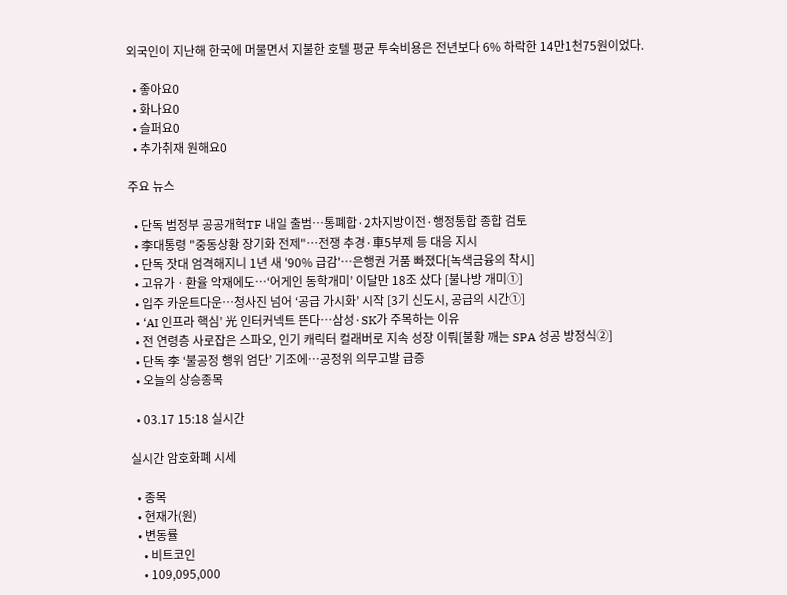외국인이 지난해 한국에 머물면서 지불한 호텔 평균 투숙비용은 전년보다 6% 하락한 14만1천75원이었다.

  • 좋아요0
  • 화나요0
  • 슬퍼요0
  • 추가취재 원해요0

주요 뉴스

  • 단독 범정부 공공개혁TF 내일 출범…통폐합·2차지방이전·행정통합 종합 검토
  • 李대통령 "중동상황 장기화 전제"…전쟁 추경·車5부제 등 대응 지시
  • 단독 잣대 엄격해지니 1년 새 '90% 급감'…은행권 거품 빠졌다[녹색금융의 착시]
  • 고유가ㆍ환율 악재에도…‘어게인 동학개미’ 이달만 18조 샀다 [불나방 개미①]
  • 입주 카운트다운…청사진 넘어 ‘공급 가시화’ 시작 [3기 신도시, 공급의 시간①]
  • ‘AI 인프라 핵심’ 光 인터커넥트 뜬다…삼성·SK가 주목하는 이유
  • 전 연령층 사로잡은 스파오, 인기 캐릭터 컬래버로 지속 성장 이뤄[불황 깨는 SPA 성공 방정식②]
  • 단독 李 ‘불공정 행위 엄단’ 기조에…공정위 의무고발 급증
  • 오늘의 상승종목

  • 03.17 15:18 실시간

실시간 암호화폐 시세

  • 종목
  • 현재가(원)
  • 변동률
    • 비트코인
    • 109,095,000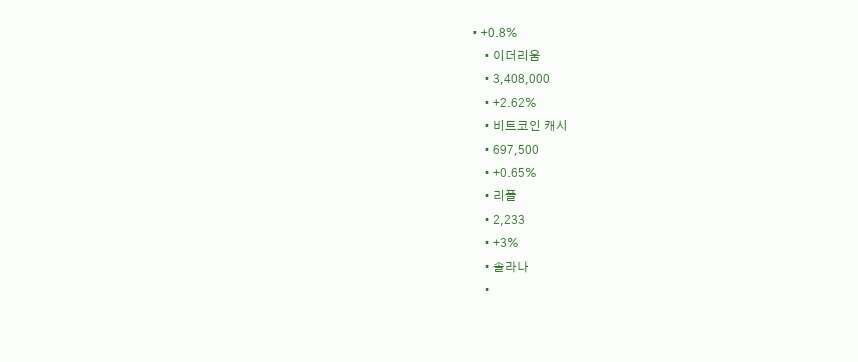• +0.8%
    • 이더리움
    • 3,408,000
    • +2.62%
    • 비트코인 캐시
    • 697,500
    • +0.65%
    • 리플
    • 2,233
    • +3%
    • 솔라나
    •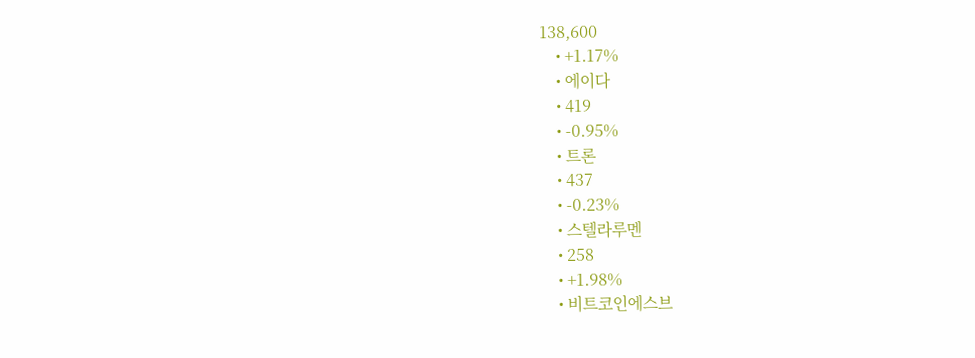138,600
    • +1.17%
    • 에이다
    • 419
    • -0.95%
    • 트론
    • 437
    • -0.23%
    • 스텔라루멘
    • 258
    • +1.98%
    • 비트코인에스브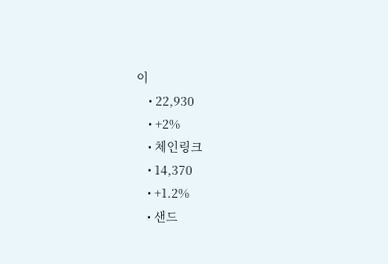이
    • 22,930
    • +2%
    • 체인링크
    • 14,370
    • +1.2%
    • 샌드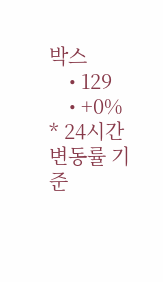박스
    • 129
    • +0%
* 24시간 변동률 기준